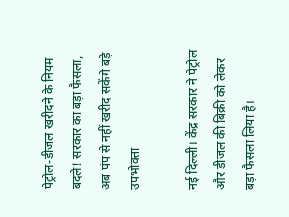पेट्रोल-डीजल खरीदने के नियम बदले! सरकार का बड़ा फैसला, अब पंप से नहीं खरीद सकेंगे बड़े उपभोक्ता

नई दिल्ली। केंद्र सरकार ने पेट्रोल और डीजल की बिक्री को लेकर बड़ा फैसला लिया है।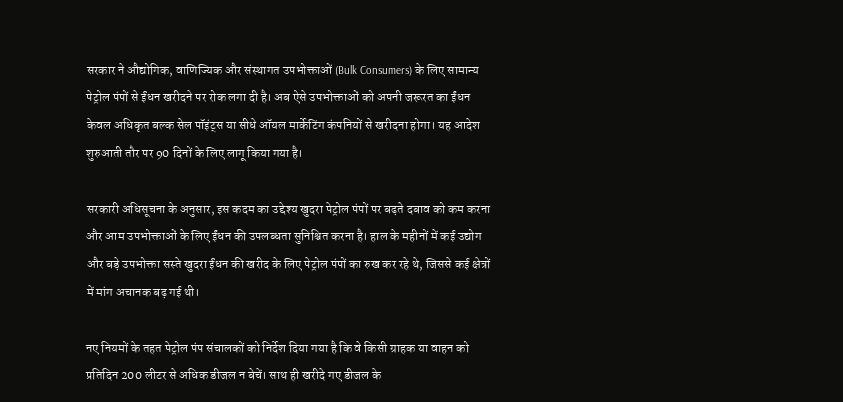सरकार ने औद्योगिक, वाणिज्यिक और संस्थागत उपभोक्ताओं (Bulk Consumers) के लिए सामान्य पेट्रोल पंपों से ईंधन खरीदने पर रोक लगा दी है। अब ऐसे उपभोक्ताओं को अपनी जरूरत का ईंधन केवल अधिकृत बल्क सेल पॉइंट्स या सीधे ऑयल मार्केटिंग कंपनियों से खरीदना होगा। यह आदेश शुरुआती तौर पर 90 दिनों के लिए लागू किया गया है।

सरकारी अधिसूचना के अनुसार, इस कदम का उद्देश्य खुदरा पेट्रोल पंपों पर बढ़ते दबाव को कम करना और आम उपभोक्ताओं के लिए ईंधन की उपलब्धता सुनिश्चित करना है। हाल के महीनों में कई उद्योग और बड़े उपभोक्ता सस्ते खुदरा ईंधन की खरीद के लिए पेट्रोल पंपों का रुख कर रहे थे, जिससे कई क्षेत्रों में मांग अचानक बढ़ गई थी।

नए नियमों के तहत पेट्रोल पंप संचालकों को निर्देश दिया गया है कि वे किसी ग्राहक या वाहन को प्रतिदिन 200 लीटर से अधिक डीजल न बेचें। साथ ही खरीदे गए डीजल के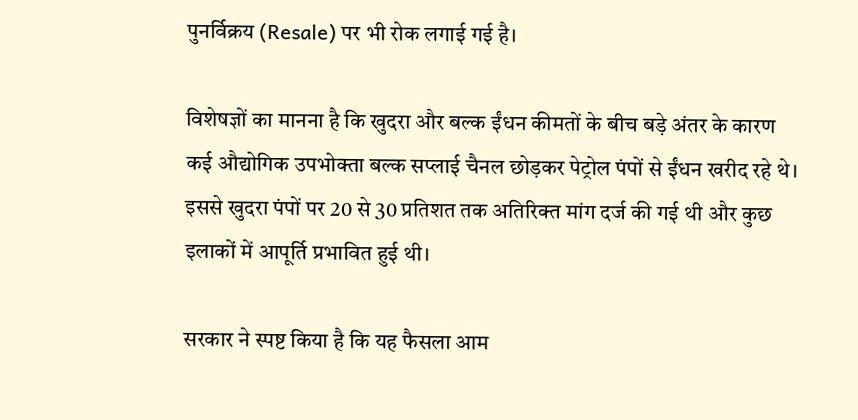पुनर्विक्रय (Resale) पर भी रोक लगाई गई है।

विशेषज्ञों का मानना है कि खुदरा और बल्क ईंधन कीमतों के बीच बड़े अंतर के कारण कई औद्योगिक उपभोक्ता बल्क सप्लाई चैनल छोड़कर पेट्रोल पंपों से ईंधन खरीद रहे थे। इससे खुदरा पंपों पर 20 से 30 प्रतिशत तक अतिरिक्त मांग दर्ज की गई थी और कुछ इलाकों में आपूर्ति प्रभावित हुई थी।

सरकार ने स्पष्ट किया है कि यह फैसला आम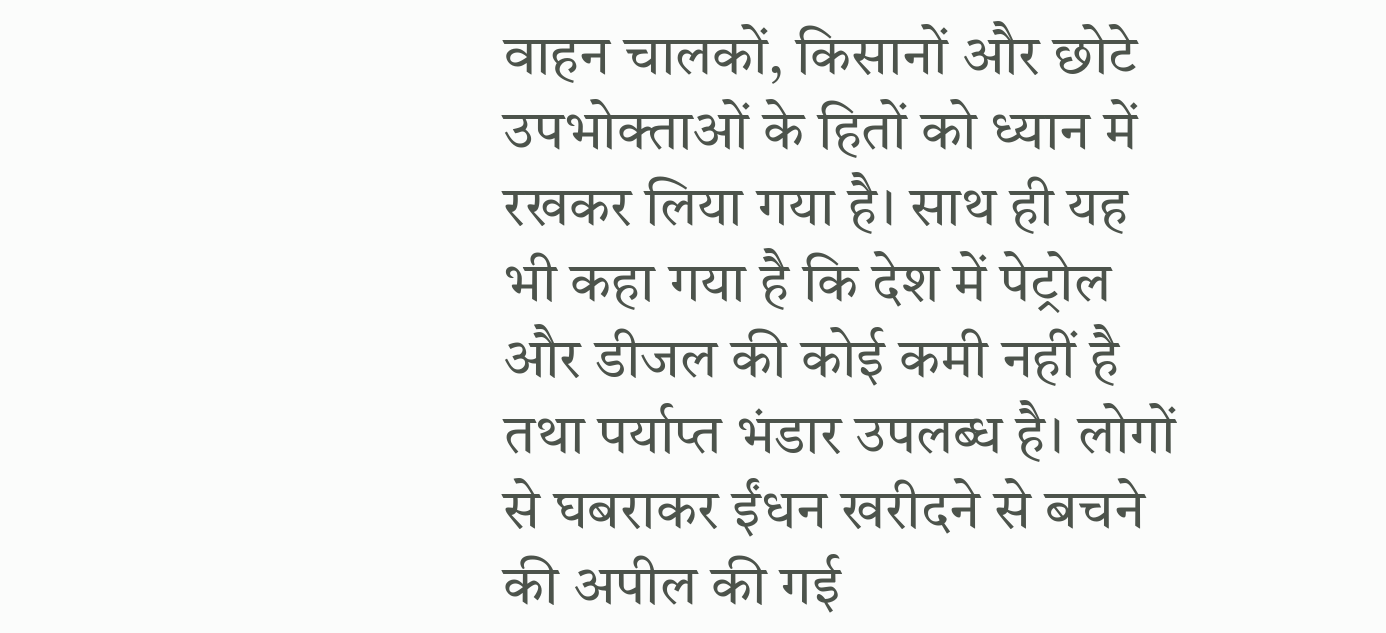वाहन चालकों, किसानों और छोटे उपभोक्ताओं के हितों को ध्यान में रखकर लिया गया है। साथ ही यह भी कहा गया है कि देश में पेट्रोल और डीजल की कोई कमी नहीं है तथा पर्याप्त भंडार उपलब्ध है। लोगों से घबराकर ईंधन खरीदने से बचने की अपील की गई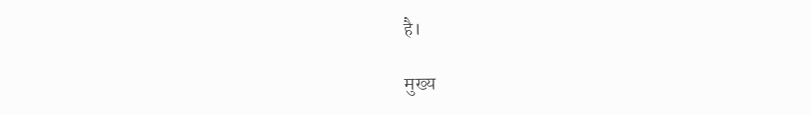है।

मुख्य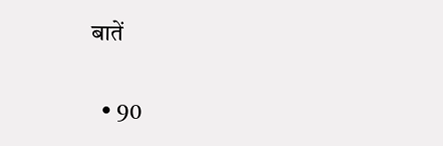बातें

  • 90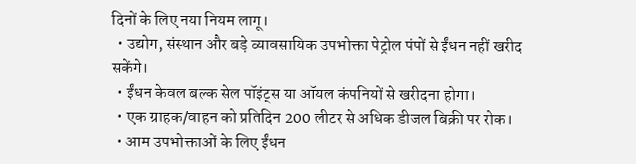दिनों के लिए नया नियम लागू।
  • उद्योग, संस्थान और बड़े व्यावसायिक उपभोक्ता पेट्रोल पंपों से ईंधन नहीं खरीद सकेंगे।
  • ईंधन केवल बल्क सेल पॉइंट्स या ऑयल कंपनियों से खरीदना होगा।
  • एक ग्राहक/वाहन को प्रतिदिन 200 लीटर से अधिक डीजल बिक्री पर रोक।
  • आम उपभोक्ताओं के लिए ईंधन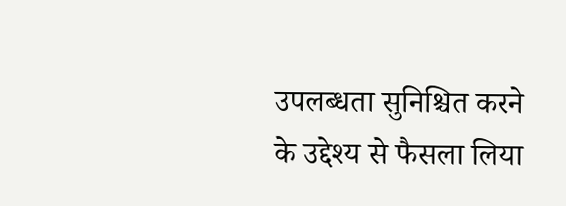उपलब्धता सुनिश्चित करने के उद्देश्य से फैसला लिया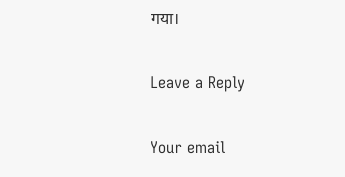गया।

Leave a Reply

Your email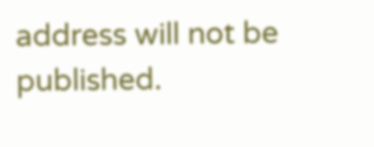address will not be published.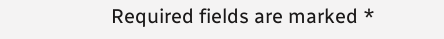Required fields are marked *